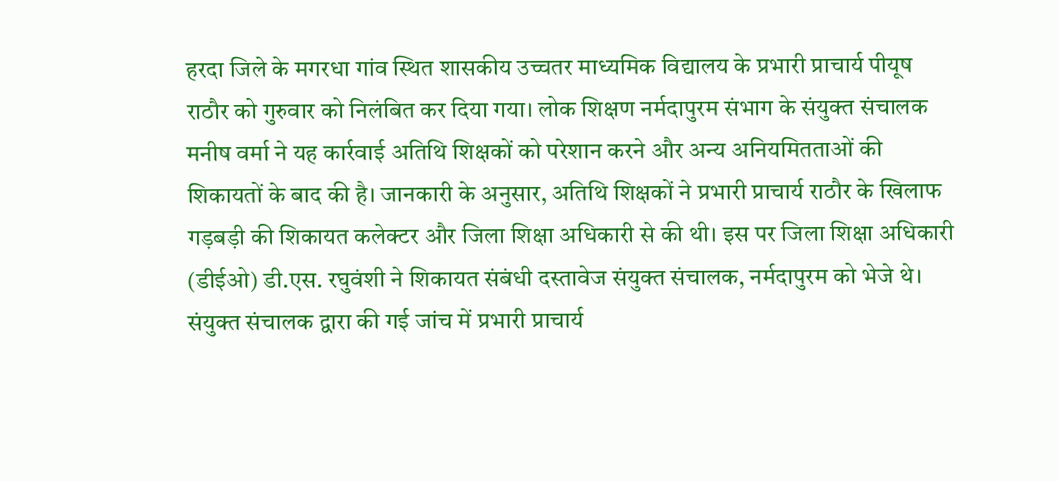हरदा जिले के मगरधा गांव स्थित शासकीय उच्चतर माध्यमिक विद्यालय के प्रभारी प्राचार्य पीयूष राठौर को गुरुवार को निलंबित कर दिया गया। लोक शिक्षण नर्मदापुरम संभाग के संयुक्त संचालक मनीष वर्मा ने यह कार्रवाई अतिथि शिक्षकों को परेशान करने और अन्य अनियमितताओं की शिकायतों के बाद की है। जानकारी के अनुसार, अतिथि शिक्षकों ने प्रभारी प्राचार्य राठौर के खिलाफ गड़बड़ी की शिकायत कलेक्टर और जिला शिक्षा अधिकारी से की थी। इस पर जिला शिक्षा अधिकारी (डीईओ) डी.एस. रघुवंशी ने शिकायत संबंधी दस्तावेज संयुक्त संचालक, नर्मदापुरम को भेजे थे। संयुक्त संचालक द्वारा की गई जांच में प्रभारी प्राचार्य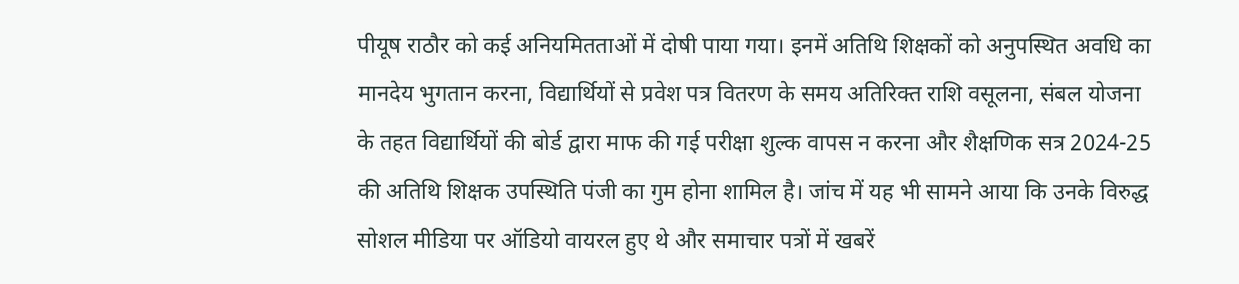पीयूष राठौर को कई अनियमितताओं में दोषी पाया गया। इनमें अतिथि शिक्षकों को अनुपस्थित अवधि का मानदेय भुगतान करना, विद्यार्थियों से प्रवेश पत्र वितरण के समय अतिरिक्त राशि वसूलना, संबल योजना के तहत विद्यार्थियों की बोर्ड द्वारा माफ की गई परीक्षा शुल्क वापस न करना और शैक्षणिक सत्र 2024-25 की अतिथि शिक्षक उपस्थिति पंजी का गुम होना शामिल है। जांच में यह भी सामने आया कि उनके विरुद्ध सोशल मीडिया पर ऑडियो वायरल हुए थे और समाचार पत्रों में खबरें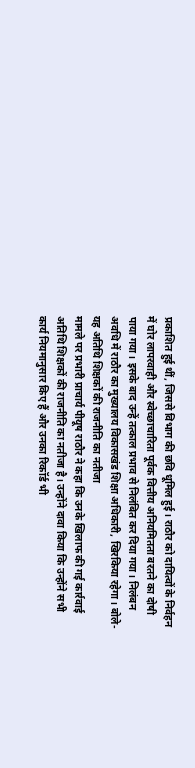प्रकाशित हुई थीं, जिससे विभाग की छवि धूमिल हुई। राठौर को दायित्वों के निर्वहन में घोर लापरवाही और स्वेच्छाचारिता पूर्वक वित्तीय अनियमितता बरतने का दोषी पाया गया। इसके बाद उन्हें तत्काल प्रभाव से निलंबित कर दिया गया। निलंबन अवधि में राठौर का मुख्यालय विकासखंड शिक्षा अधिकारी, खिरकिया रहेगा। बोले- यह अतिथि शिक्षकों की राजनीति का नतीजा
मामले पर प्रभारी प्राचार्य पीयूष राठौर ने कहा कि उनके खिलाफ की गई कार्रवाई अतिथि शिक्षकों की राजनीति का नतीजा है। उन्होंने दावा किया कि उन्होंने सभी कार्य नियमानुसार किए हैं और उनका रिकॉर्ड भी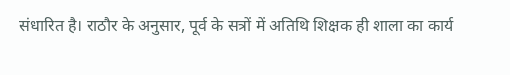संधारित है। राठौर के अनुसार, पूर्व के सत्रों में अतिथि शिक्षक ही शाला का कार्य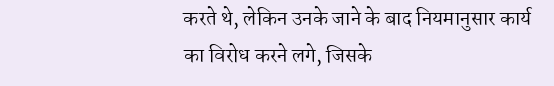करते थे, लेकिन उनके जाने के बाद नियमानुसार कार्य का विरोध करने लगे, जिसके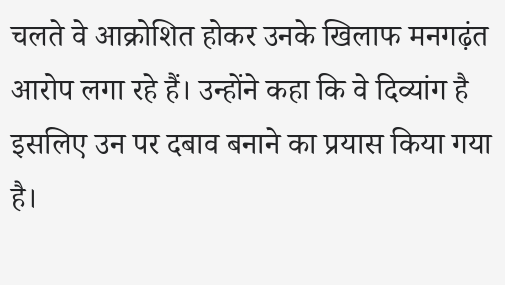चलते वे आक्रोशित होकर उनके खिलाफ मनगढ़ंत आरोप लगा रहे हैं। उन्होंने कहा कि वे दिव्यांग है इसलिए उन पर दबाव बनाने का प्रयास किया गया है।